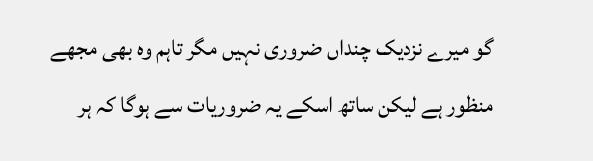گو میرے نزدیک چنداں ضروری نہیں مگر تاہم وہ بھی مجھے منظور ہے لیکن ساتھ اسکے یہ ضروریات سے ہوگا کہ ہر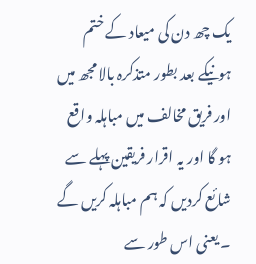یک چھ دن کی میعاد کے ختم ہونیکے بعد بطور متذکرہ بالا مجھ میں اور فریق مخالف میں مباہلہ واقع ہو گا اور یہ اقرار فریقین پہلے سے شائع کردیں کہ ہم مباہلہ کریں گے ۔ یعنی اس طور سے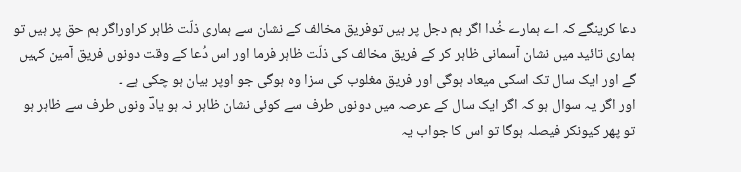دعا کرینگے کہ اے ہمارے خُدا اگر ہم دجل پر ہیں توفریق مخالف کے نشان سے ہماری ذلّت ظاہر کراوراگر ہم حق پر ہیں تو ہماری تائید میں نشان آسمانی ظاہر کر کے فریق مخالف کی ذلّت ظاہر فرما اور اس دُعا کے وقت دونوں فریق آمین کہیں گے اور ایک سال تک اسکی میعاد ہوگی اور فریق مغلوب کی سزا وہ ہوگی جو اوپر بیان ہو چکی ہے ۔
اور اگر یہ سوال ہو کہ اگر ایک سال کے عرصہ میں دونوں طرف سے کوئی نشان ظاہر نہ ہو یادؔ ونوں طرف سے ظاہر ہو تو پھر کیونکر فیصلہ ہوگا تو اس کا جواب یہ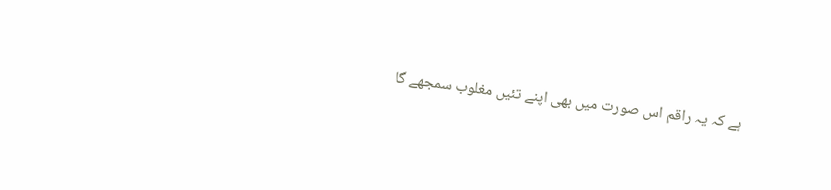ہے کہ یہ راقم اس صورت میں بھی اپنے تئیں مغلوب سمجھے گا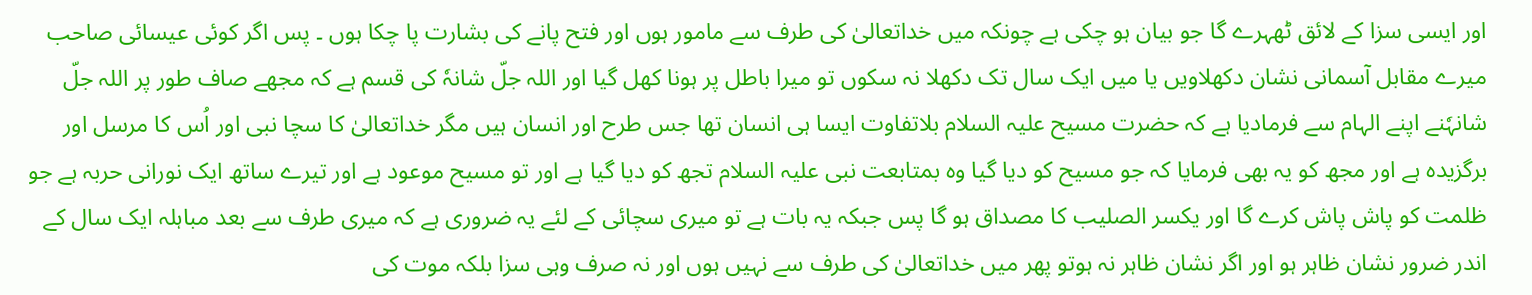اور ایسی سزا کے لائق ٹھہرے گا جو بیان ہو چکی ہے چونکہ میں خداتعالیٰ کی طرف سے مامور ہوں اور فتح پانے کی بشارت پا چکا ہوں ۔ پس اگر کوئی عیسائی صاحب میرے مقابل آسمانی نشان دکھلاویں یا میں ایک سال تک دکھلا نہ سکوں تو میرا باطل پر ہونا کھل گیا اور اللہ جلّ شانہٗ کی قسم ہے کہ مجھے صاف طور پر اللہ جلّ شانہٗنے اپنے الہام سے فرمادیا ہے کہ حضرت مسیح علیہ السلام بلاتفاوت ایسا ہی انسان تھا جس طرح اور انسان ہیں مگر خداتعالیٰ کا سچا نبی اور اُس کا مرسل اور برگزیدہ ہے اور مجھ کو یہ بھی فرمایا کہ جو مسیح کو دیا گیا وہ بمتابعت نبی علیہ السلام تجھ کو دیا گیا ہے اور تو مسیح موعود ہے اور تیرے ساتھ ایک نورانی حربہ ہے جو ظلمت کو پاش پاش کرے گا اور یکسر الصلیب کا مصداق ہو گا پس جبکہ یہ بات ہے تو میری سچائی کے لئے یہ ضروری ہے کہ میری طرف سے بعد مباہلہ ایک سال کے اندر ضرور نشان ظاہر ہو اور اگر نشان ظاہر نہ ہوتو پھر میں خداتعالیٰ کی طرف سے نہیں ہوں اور نہ صرف وہی سزا بلکہ موت کی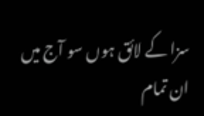سزا کے لائق ہوں سو آج میں ان تمام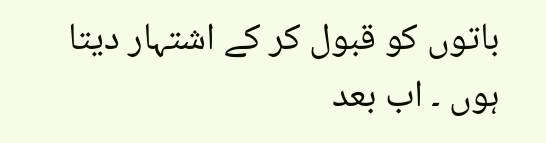باتوں کو قبول کر کے اشتہار دیتا ہوں ۔ اب بعد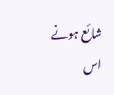شائع ہونے اس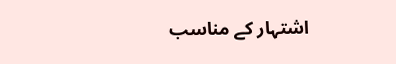اشتہار کے مناسب